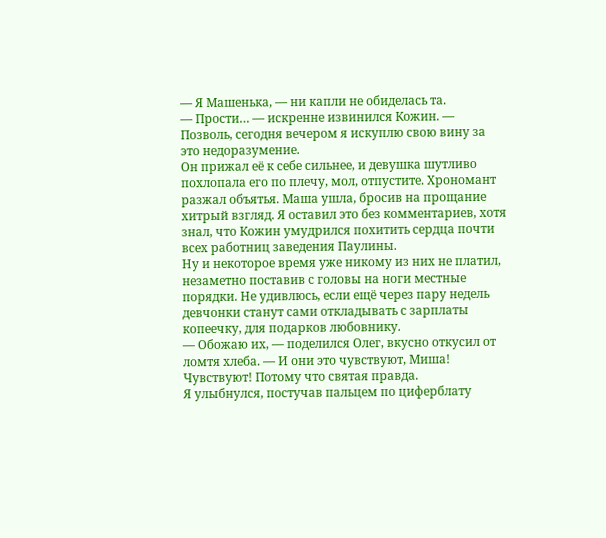— Я Машенька, — ни капли не обиделась та.
— Прости… — искренне извинился Кожин. — Позволь, сегодня вечером я искуплю свою вину за это недоразумение.
Он прижал её к себе сильнее, и девушка шутливо похлопала его по плечу, мол, отпустите. Хрономант разжал объятья. Маша ушла, бросив на прощание хитрый взгляд. Я оставил это без комментариев, хотя знал, что Кожин умудрился похитить сердца почти всех работниц заведения Паулины.
Ну и некоторое время уже никому из них не платил, незаметно поставив с головы на ноги местные порядки. Не удивлюсь, если ещё через пару недель девчонки станут сами откладывать с зарплаты копеечку, для подарков любовнику.
— Обожаю их, — поделился Олег, вкусно откусил от ломтя хлеба. — И они это чувствуют, Миша! Чувствуют! Потому что святая правда.
Я улыбнулся, постучав пальцем по циферблату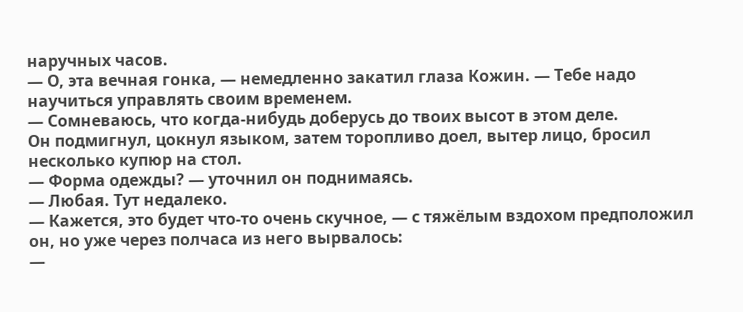наручных часов.
— О, эта вечная гонка, — немедленно закатил глаза Кожин. — Тебе надо научиться управлять своим временем.
— Сомневаюсь, что когда-нибудь доберусь до твоих высот в этом деле.
Он подмигнул, цокнул языком, затем торопливо доел, вытер лицо, бросил несколько купюр на стол.
— Форма одежды? — уточнил он поднимаясь.
— Любая. Тут недалеко.
— Кажется, это будет что-то очень скучное, — с тяжёлым вздохом предположил он, но уже через полчаса из него вырвалось:
—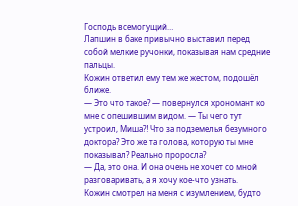Господь всемогущий…
Лапшин в баке привычно выставил перед собой мелкие ручонки, показывая нам средние пальцы.
Кожин ответил ему тем же жестом, подошёл ближе.
— Это что такое? — повернулся хрономант ко мне с опешившим видом. — Ты чего тут устроил, Миша⁈ Что за подземелья безумного доктора? Это же та голова, которую ты мне показывал? Реально проросла?
— Да, это она. И она очень не хочет со мной разговаривать, а я хочу кое-что узнать.
Кожин смотрел на меня с изумлением, будто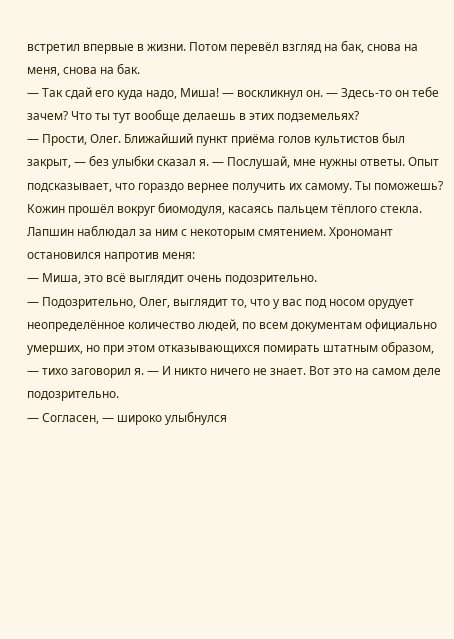встретил впервые в жизни. Потом перевёл взгляд на бак, снова на меня, снова на бак.
— Так сдай его куда надо, Миша! — воскликнул он. — Здесь-то он тебе зачем? Что ты тут вообще делаешь в этих подземельях?
— Прости, Олег. Ближайший пункт приёма голов культистов был закрыт, — без улыбки сказал я. — Послушай, мне нужны ответы. Опыт подсказывает, что гораздо вернее получить их самому. Ты поможешь?
Кожин прошёл вокруг биомодуля, касаясь пальцем тёплого стекла. Лапшин наблюдал за ним с некоторым смятением. Хрономант остановился напротив меня:
— Миша, это всё выглядит очень подозрительно.
— Подозрительно, Олег, выглядит то, что у вас под носом орудует неопределённое количество людей, по всем документам официально умерших, но при этом отказывающихся помирать штатным образом, — тихо заговорил я. — И никто ничего не знает. Вот это на самом деле подозрительно.
— Согласен, — широко улыбнулся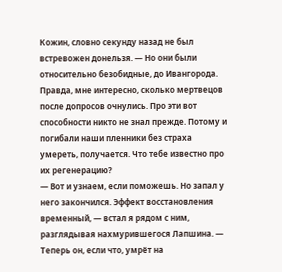Кожин, словно секунду назад не был встревожен донельзя. — Но они были относительно безобидные, до Ивангорода. Правда, мне интересно, сколько мертвецов после допросов очнулись. Про эти вот способности никто не знал прежде. Потому и погибали наши пленники без страха умереть, получается. Что тебе известно про их регенерацию?
— Вот и узнаем, если поможешь. Но запал у него закончился. Эффект восстановления временный, — встал я рядом с ним, разглядывая нахмурившегося Лапшина. — Теперь он, если что, умрёт на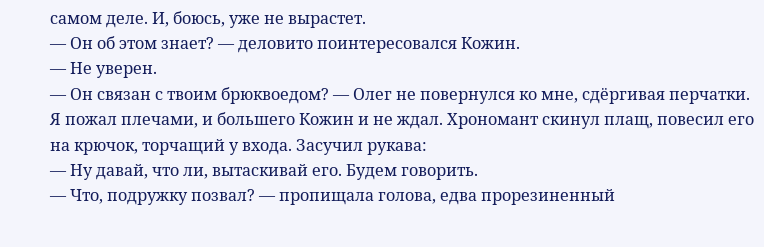самом деле. И, боюсь, уже не вырастет.
— Он об этом знает? — деловито поинтересовался Кожин.
— Не уверен.
— Он связан с твоим брюквоедом? — Олег не повернулся ко мне, сдёргивая перчатки.
Я пожал плечами, и большего Кожин и не ждал. Хрономант скинул плащ, повесил его на крючок, торчащий у входа. Засучил рукава:
— Ну давай, что ли, вытаскивай его. Будем говорить.
— Что, подружку позвал? — пропищала голова, едва прорезиненный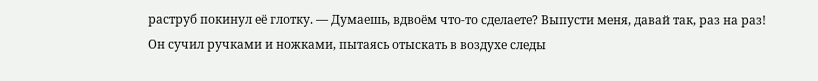раструб покинул её глотку. — Думаешь, вдвоём что-то сделаете? Выпусти меня, давай так, раз на раз!
Он сучил ручками и ножками, пытаясь отыскать в воздухе следы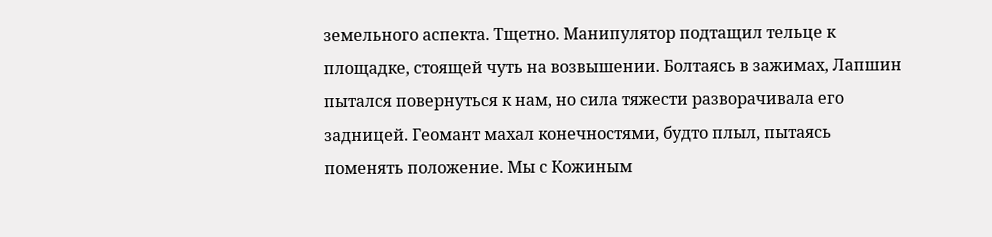земельного аспекта. Тщетно. Манипулятор подтащил тельце к площадке, стоящей чуть на возвышении. Болтаясь в зажимах, Лапшин пытался повернуться к нам, но сила тяжести разворачивала его задницей. Геомант махал конечностями, будто плыл, пытаясь поменять положение. Мы с Кожиным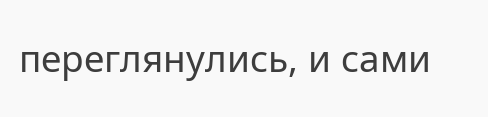переглянулись, и сами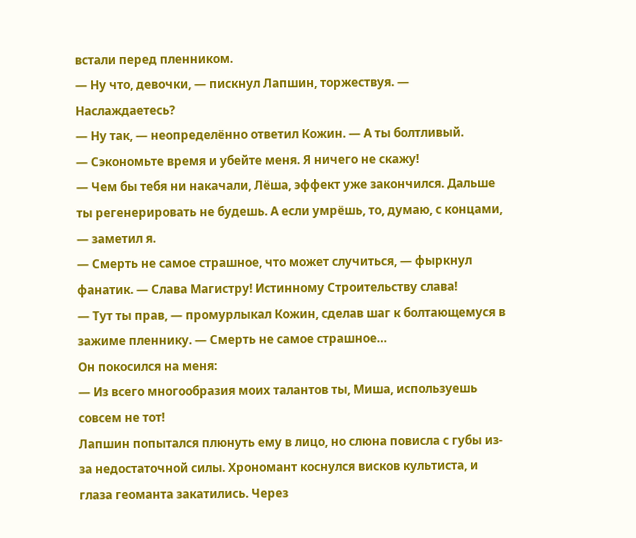встали перед пленником.
— Ну что, девочки, — пискнул Лапшин, торжествуя. — Наслаждаетесь?
— Ну так, — неопределённо ответил Кожин. — А ты болтливый.
— Сэкономьте время и убейте меня. Я ничего не скажу!
— Чем бы тебя ни накачали, Лёша, эффект уже закончился. Дальше ты регенерировать не будешь. А если умрёшь, то, думаю, с концами, — заметил я.
— Смерть не самое страшное, что может случиться, — фыркнул фанатик. — Слава Магистру! Истинному Строительству слава!
— Тут ты прав, — промурлыкал Кожин, сделав шаг к болтающемуся в зажиме пленнику. — Смерть не самое страшное…
Он покосился на меня:
— Из всего многообразия моих талантов ты, Миша, используешь совсем не тот!
Лапшин попытался плюнуть ему в лицо, но слюна повисла с губы из-за недостаточной силы. Хрономант коснулся висков культиста, и глаза геоманта закатились. Через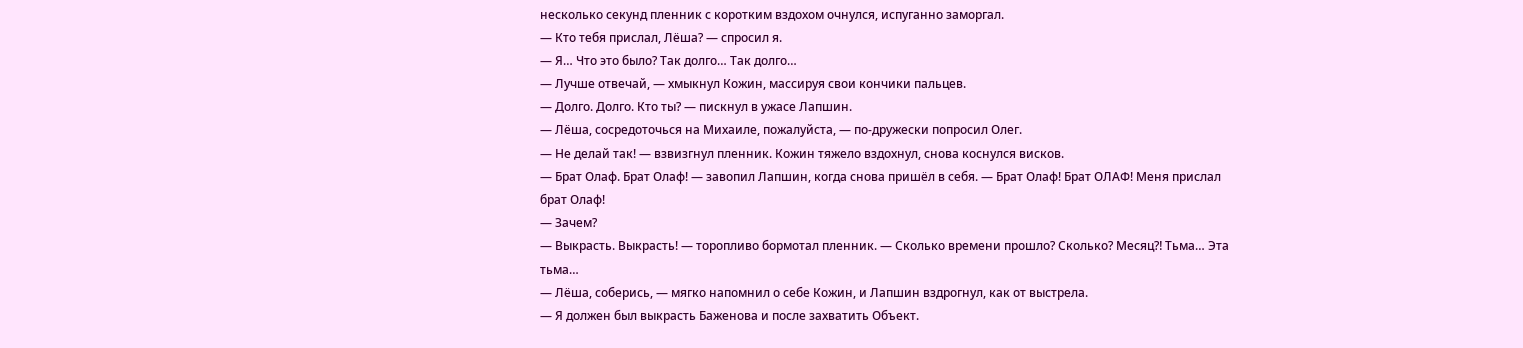несколько секунд пленник с коротким вздохом очнулся, испуганно заморгал.
— Кто тебя прислал, Лёша? — спросил я.
— Я… Что это было? Так долго… Так долго…
— Лучше отвечай, — хмыкнул Кожин, массируя свои кончики пальцев.
— Долго. Долго. Кто ты? — пискнул в ужасе Лапшин.
— Лёша, сосредоточься на Михаиле, пожалуйста, — по-дружески попросил Олег.
— Не делай так! — взвизгнул пленник. Кожин тяжело вздохнул, снова коснулся висков.
— Брат Олаф. Брат Олаф! — завопил Лапшин, когда снова пришёл в себя. — Брат Олаф! Брат ОЛАФ! Меня прислал брат Олаф!
— Зачем?
— Выкрасть. Выкрасть! — торопливо бормотал пленник. — Сколько времени прошло? Сколько? Месяц⁈ Тьма… Эта тьма…
— Лёша, соберись, — мягко напомнил о себе Кожин, и Лапшин вздрогнул, как от выстрела.
— Я должен был выкрасть Баженова и после захватить Объект.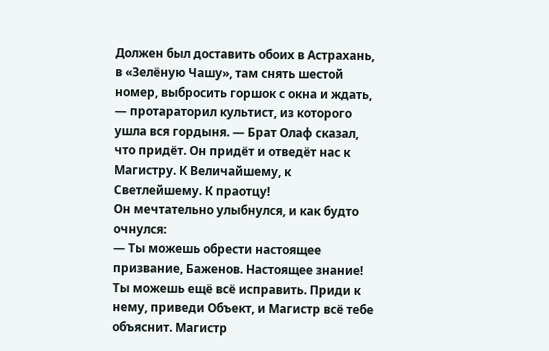Должен был доставить обоих в Астрахань, в «Зелёную Чашу», там снять шестой номер, выбросить горшок с окна и ждать, — протараторил культист, из которого ушла вся гордыня. — Брат Олаф сказал, что придёт. Он придёт и отведёт нас к Магистру. К Величайшему, к Светлейшему. К праотцу!
Он мечтательно улыбнулся, и как будто очнулся:
— Ты можешь обрести настоящее призвание, Баженов. Настоящее знание! Ты можешь ещё всё исправить. Приди к нему, приведи Объект, и Магистр всё тебе объяснит. Магистр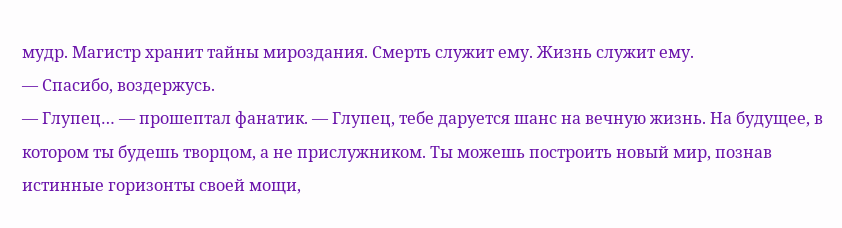мудр. Магистр хранит тайны мироздания. Смерть служит ему. Жизнь служит ему.
— Спасибо, воздержусь.
— Глупец… — прошептал фанатик. — Глупец, тебе даруется шанс на вечную жизнь. На будущее, в котором ты будешь творцом, а не прислужником. Ты можешь построить новый мир, познав истинные горизонты своей мощи,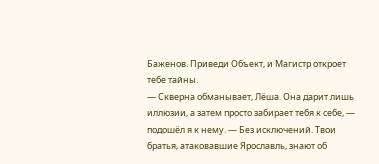Баженов. Приведи Объект, и Магистр откроет тебе тайны.
— Скверна обманывает, Лёша. Она дарит лишь иллюзии, а затем просто забирает тебя к себе, — подошёл я к нему. — Без исключений. Твои братья, атаковавшие Ярославль, знают об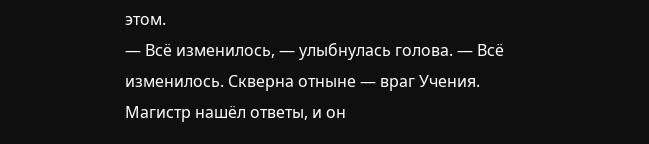этом.
— Всё изменилось, — улыбнулась голова. — Всё изменилось. Скверна отныне — враг Учения. Магистр нашёл ответы, и он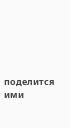поделится ими